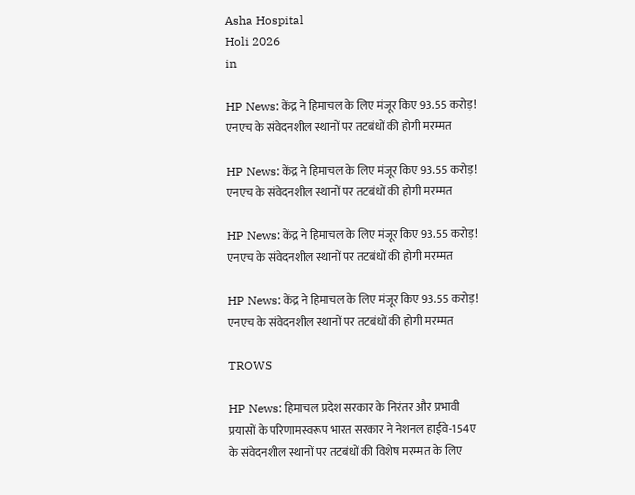Asha Hospital
Holi 2026
in

HP News: केंद्र ने हिमाचल के लिए मंजूर किए 93.55 करोड़! एनएच के संवेदनशील स्थानों पर तटबंधों की होगी मरम्मत

HP News: केंद्र ने हिमाचल के लिए मंजूर किए 93.55 करोड़! एनएच के संवेदनशील स्थानों पर तटबंधों की होगी मरम्मत

HP News: केंद्र ने हिमाचल के लिए मंजूर किए 93.55 करोड़! एनएच के संवेदनशील स्थानों पर तटबंधों की होगी मरम्मत

HP News: केंद्र ने हिमाचल के लिए मंजूर किए 93.55 करोड़! एनएच के संवेदनशील स्थानों पर तटबंधों की होगी मरम्मत

TROWS

HP News: हिमाचल प्रदेश सरकार के निरंतर और प्रभावी प्रयासों के परिणामस्वरूप भारत सरकार ने नेशनल हाईवे-154ए के संवेदनशील स्थानों पर तटबंधों की विशेष मरम्मत के लिए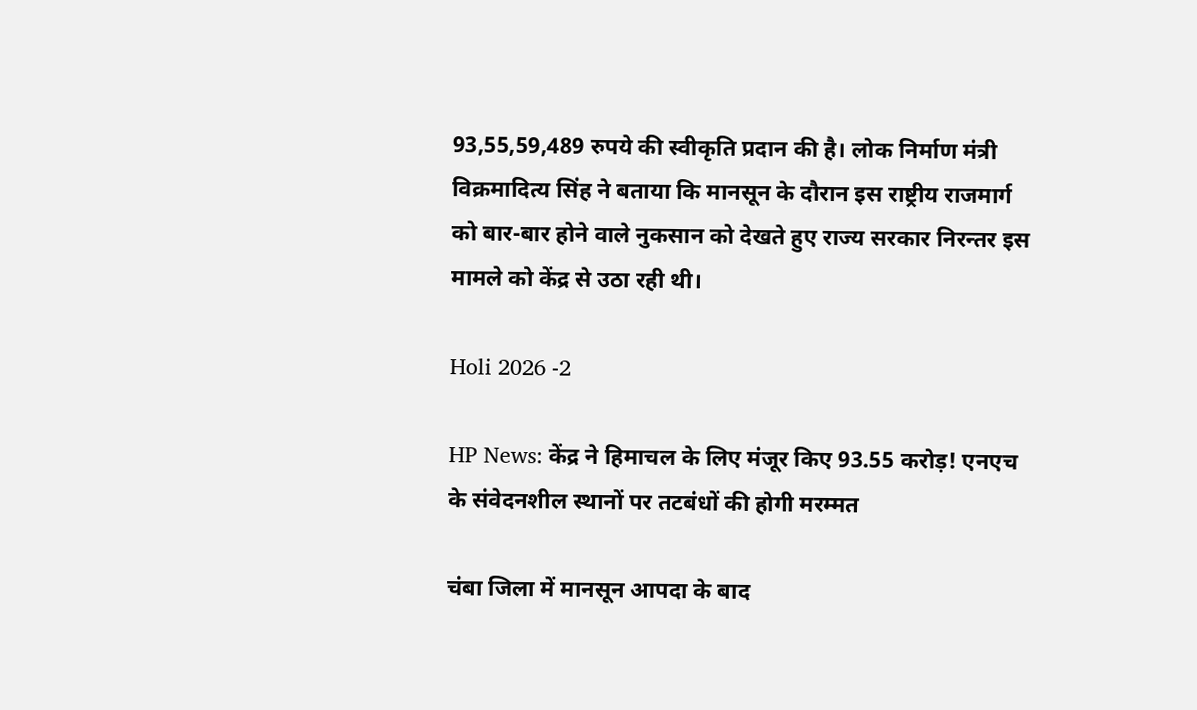93,55,59,489 रुपये की स्वीकृति प्रदान की है। लोक निर्माण मंत्री विक्रमादित्य सिंह ने बताया कि मानसून के दौरान इस राष्ट्रीय राजमार्ग को बार-बार होने वाले नुकसान को देखते हुए राज्य सरकार निरन्तर इस मामले को केंद्र से उठा रही थी।

Holi 2026 -2

HP News: केंद्र ने हिमाचल के लिए मंजूर किए 93.55 करोड़! एनएच के संवेदनशील स्थानों पर तटबंधों की होगी मरम्मत

चंबा जिला में मानसून आपदा के बाद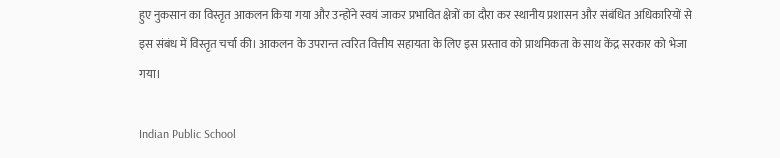हुए नुकसान का विस्तृत आकलन किया गया और उन्होंने स्वयं जाकर प्रभावित क्षेत्रों का दौरा कर स्थानीय प्रशासन और संबंधित अधिकारियों से इस संबंध में विस्तृत चर्चा की। आकलन के उपरान्त त्वरित वित्तीय सहायता के लिए इस प्रस्ताव को प्राथमिकता के साथ केंद्र सरकार को भेजा गया।

Indian Public School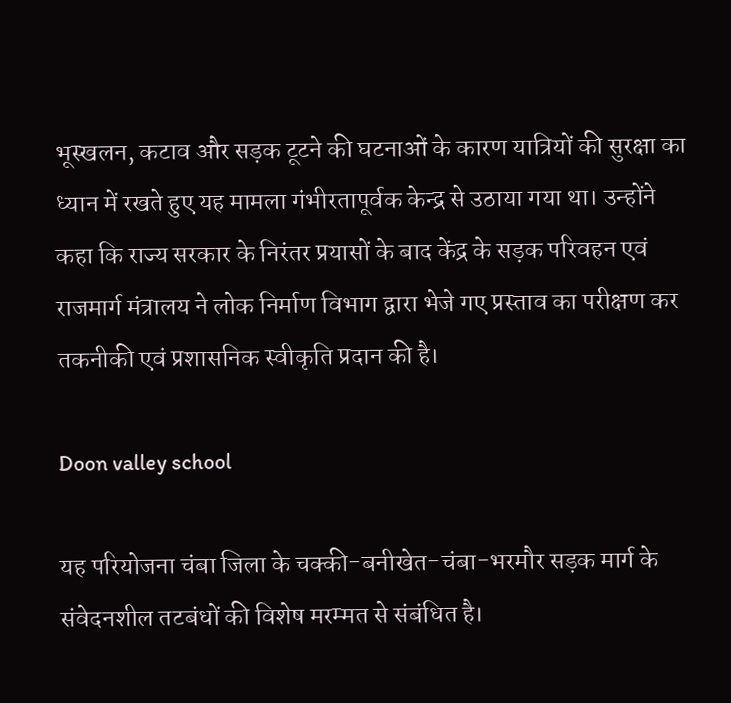भूस्खलन, कटाव और सड़क टूटने की घटनाओं के कारण यात्रियों की सुरक्षा का ध्यान में रखते हुए यह मामला गंभीरतापूर्वक केन्द्र से उठाया गया था। उन्होंने कहा कि राज्य सरकार के निरंतर प्रयासों के बाद केंद्र के सड़क परिवहन एवं राजमार्ग मंत्रालय ने लोक निर्माण विभाग द्वारा भेजे गए प्रस्ताव का परीक्षण कर तकनीकी एवं प्रशासनिक स्वीकृति प्रदान की है।

Doon valley school

यह परियोजना चंबा जिला के चक्की-बनीखेत-चंबा-भरमौर सड़क मार्ग के संवेदनशील तटबंधों की विशेष मरम्मत से संबंधित है।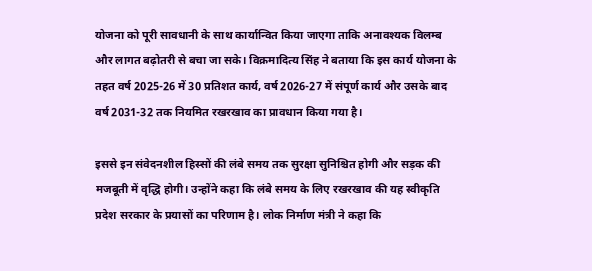योजना को पूरी सावधानी के साथ कार्यान्वित किया जाएगा ताकि अनावश्यक विलम्ब और लागत बढ़ोतरी से बचा जा सके। विक्रमादित्य सिंह ने बताया कि इस कार्य योजना के तहत वर्ष 2025-26 में 30 प्रतिशत कार्य, वर्ष 2026-27 में संपूर्ण कार्य और उसके बाद वर्ष 2031-32 तक नियमित रखरखाव का प्रावधान किया गया है।

इससे इन संवेदनशील हिस्सों की लंबे समय तक सुरक्षा सुनिश्चित होगी और सड़क की मजबूती में वृद्धि होगी। उन्होंने कहा कि लंबे समय के लिए रखरखाव की यह स्वीकृति प्रदेश सरकार के प्रयासों का परिणाम है। लोक निर्माण मंत्री ने कहा कि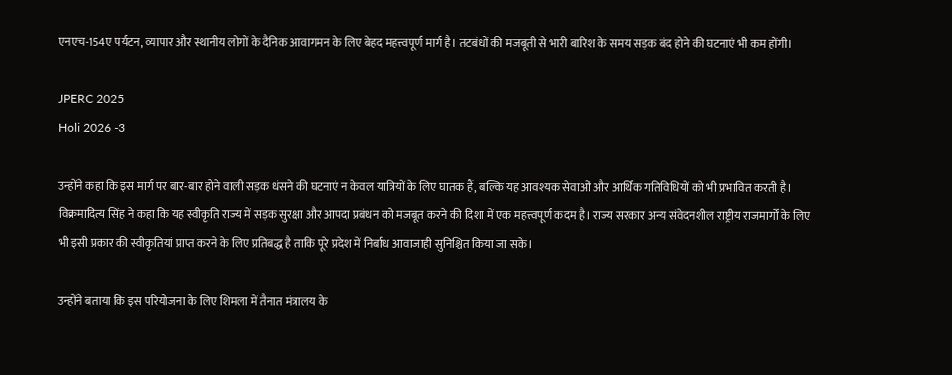एनएच-154ए पर्यटन, व्यापार और स्थानीय लोगों के दैनिक आवागमन के लिए बेहद महत्त्वपूर्ण मार्ग है। तटबंधों की मजबूती से भारी बारिश के समय सड़क बंद होने की घटनाएं भी कम होंगी।

JPERC 2025
Holi 2026 -3

उन्होंने कहा कि इस मार्ग पर बार-बार होने वाली सड़क धंसने की घटनाएं न केवल यात्रियों के लिए घातक हैं, बल्कि यह आवश्यक सेवाओं और आर्थिक गतिविधियों को भी प्रभावित करती है। विक्रमादित्य सिंह ने कहा कि यह स्वीकृति राज्य में सड़क सुरक्षा और आपदा प्रबंधन को मजबूत करने की दिशा में एक महत्त्वपूर्ण कदम है। राज्य सरकार अन्य संवेदनशील राष्ट्रीय राजमार्गों के लिए भी इसी प्रकार की स्वीकृतियां प्राप्त करने के लिए प्रतिबद्ध है ताकि पूरे प्रदेश में निर्बाध आवाजाही सुनिश्चित किया जा सके।

उन्होंने बताया कि इस परियोजना के लिए शिमला में तैनात मंत्रालय के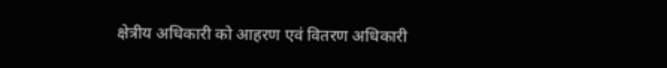क्षेत्रीय अधिकारी को आहरण एवं वितरण अधिकारी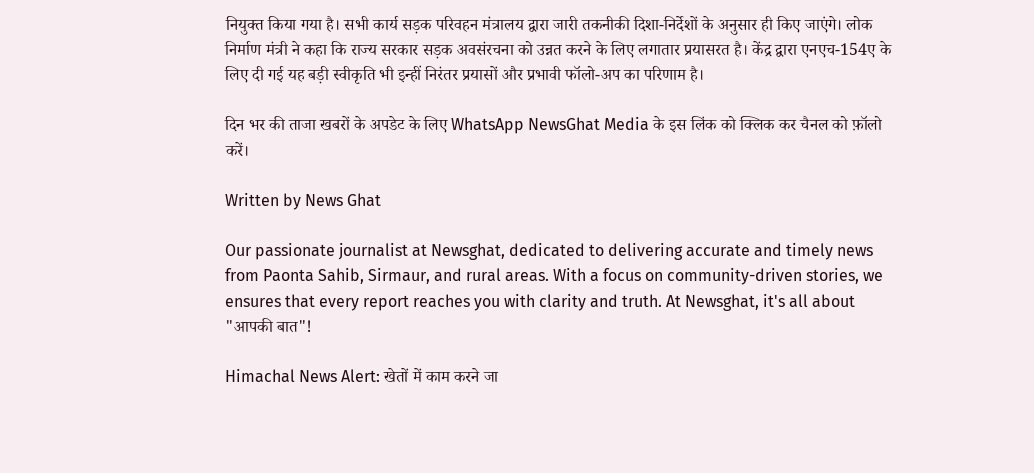नियुक्त किया गया है। सभी कार्य सड़क परिवहन मंत्रालय द्वारा जारी तकनीकी दिशा-निर्देशों के अनुसार ही किए जाएंगे। लोक निर्माण मंत्री ने कहा कि राज्य सरकार सड़क अवसंरचना को उन्नत करने के लिए लगातार प्रयासरत है। केंद्र द्वारा एनएच-154ए के लिए दी गई यह बड़ी स्वीकृति भी इन्हीं निरंतर प्रयासों और प्रभावी फॉलो-अप का परिणाम है।

दिन भर की ताजा खबरों के अपडेट के लिए WhatsApp NewsGhat Media के इस लिंक को क्लिक कर चैनल को फ़ॉलो करें।

Written by News Ghat

Our passionate journalist at Newsghat, dedicated to delivering accurate and timely news from Paonta Sahib, Sirmaur, and rural areas. With a focus on community-driven stories, we ensures that every report reaches you with clarity and truth. At Newsghat, it's all about "आपकी बात"!

Himachal News Alert: खेतों में काम करने जा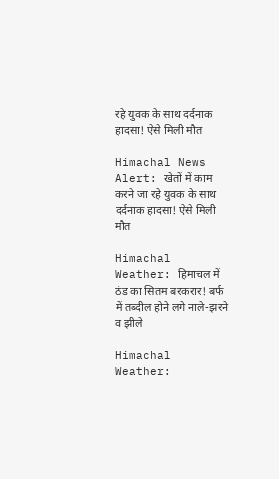रहे युवक के साथ दर्दनाक हादसा! ऐसे मिली मौत

Himachal News Alert: खेतों में काम करने जा रहे युवक के साथ दर्दनाक हादसा! ऐसे मिली मौत

Himachal Weather: हिमाचल में ठंड का सितम बरकरार! बर्फ में तब्दील होने लगे नाले-झरने व झीले

Himachal Weather: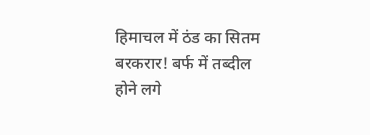हिमाचल में ठंड का सितम बरकरार! बर्फ में तब्दील होने लगे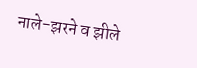नाले-झरने व झीले